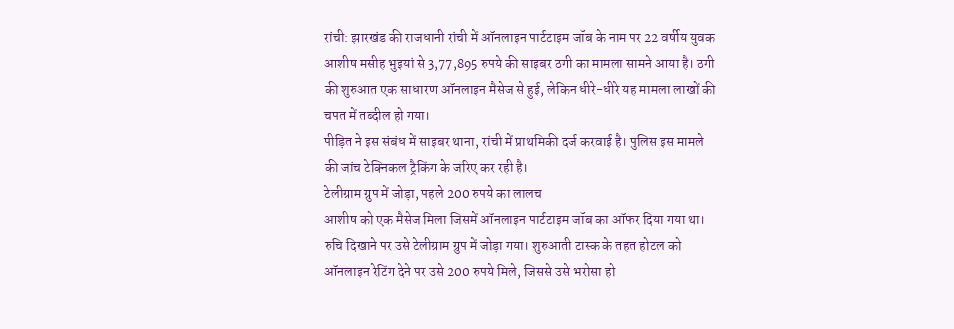रांची: झारखंड की राजधानी रांची में ऑनलाइन पार्टटाइम जॉब के नाम पर 22 वर्षीय युवक आशीष मसीह भुइयां से 3,77,895 रुपये की साइबर ठगी का मामला सामने आया है। ठगी की शुरुआत एक साधारण ऑनलाइन मैसेज से हुई, लेकिन धीरे-धीरे यह मामला लाखों की चपत में तब्दील हो गया।
पीड़ित ने इस संबंध में साइबर थाना, रांची में प्राथमिकी दर्ज करवाई है। पुलिस इस मामले की जांच टेक्निकल ट्रैकिंग के जरिए कर रही है।
टेलीग्राम ग्रुप में जोड़ा, पहले 200 रुपये का लालच
आशीष को एक मैसेज मिला जिसमें ऑनलाइन पार्टटाइम जॉब का ऑफर दिया गया था। रुचि दिखाने पर उसे टेलीग्राम ग्रुप में जोड़ा गया। शुरुआती टास्क के तहत होटल को ऑनलाइन रेटिंग देने पर उसे 200 रुपये मिले, जिससे उसे भरोसा हो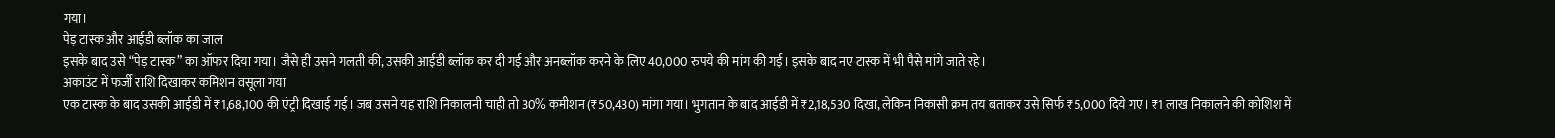गया।
पेड़ टास्क और आईडी ब्लॉक का जाल
इसके बाद उसे “पेड़ टास्क” का ऑफर दिया गया। जैसे ही उसने गलती की, उसकी आईडी ब्लॉक कर दी गई और अनब्लॉक करने के लिए 40,000 रुपये की मांग की गई। इसके बाद नए टास्क में भी पैसे मांगे जाते रहे।
अकाउंट में फर्जी राशि दिखाकर कमिशन वसूला गया
एक टास्क के बाद उसकी आईडी में ₹1,68,100 की एंट्री दिखाई गई। जब उसने यह राशि निकालनी चाही तो 30% कमीशन (₹50,430) मांगा गया। भुगतान के बाद आईडी में ₹2,18,530 दिखा, लेकिन निकासी क्रम तय बताकर उसे सिर्फ ₹5,000 दिये गए। ₹1 लाख निकालने की कोशिश में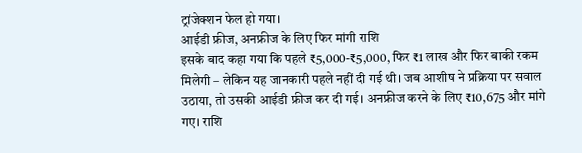ट्रांजेक्शन फेल हो गया।
आईडी फ्रीज, अनफ्रीज के लिए फिर मांगी राशि
इसके बाद कहा गया कि पहले ₹5,000-₹5,000, फिर ₹1 लाख और फिर बाकी रकम मिलेगी – लेकिन यह जानकारी पहले नहीं दी गई थी। जब आशीष ने प्रक्रिया पर सवाल उठाया, तो उसकी आईडी फ्रीज कर दी गई। अनफ्रीज करने के लिए ₹10,675 और मांगे गए। राशि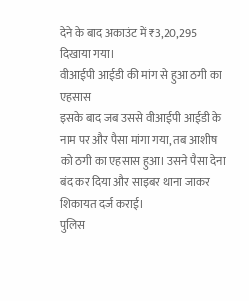देने के बाद अकाउंट में ₹3,20,295 दिखाया गया।
वीआईपी आईडी की मांग से हुआ ठगी का एहसास
इसके बाद जब उससे वीआईपी आईडी के नाम पर और पैसा मांगा गया, तब आशीष को ठगी का एहसास हुआ। उसने पैसा देना बंद कर दिया और साइबर थाना जाकर शिकायत दर्ज कराई।
पुलिस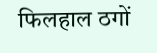फिलहाल ठगों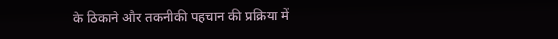के ठिकाने और तकनीकी पहचान की प्रक्रिया में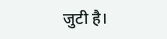जुटी है।